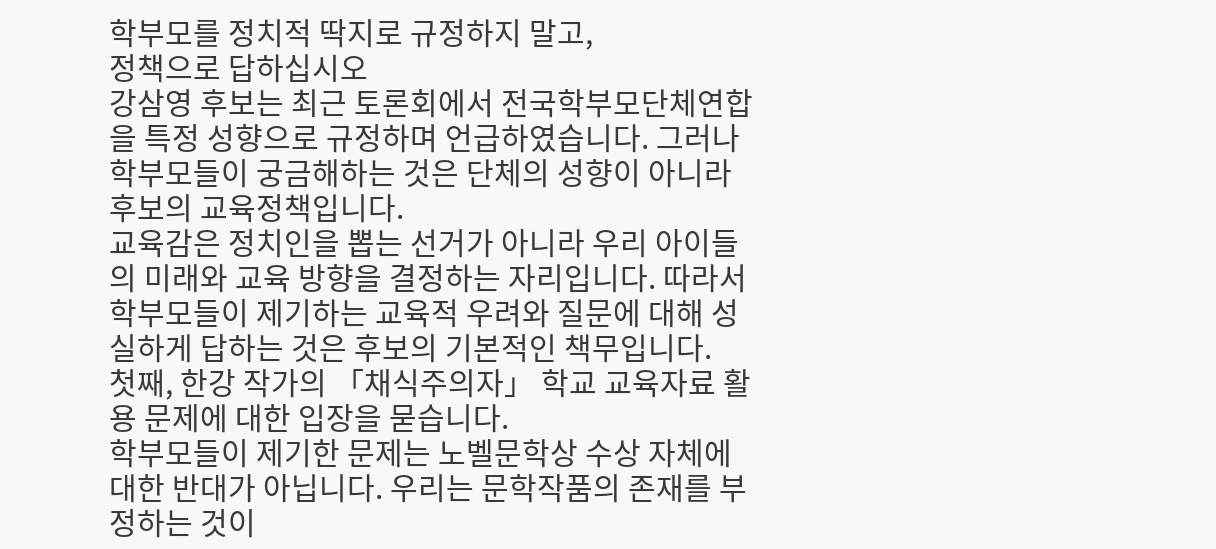학부모를 정치적 딱지로 규정하지 말고,
정책으로 답하십시오
강삼영 후보는 최근 토론회에서 전국학부모단체연합을 특정 성향으로 규정하며 언급하였습니다. 그러나 학부모들이 궁금해하는 것은 단체의 성향이 아니라 후보의 교육정책입니다.
교육감은 정치인을 뽑는 선거가 아니라 우리 아이들의 미래와 교육 방향을 결정하는 자리입니다. 따라서 학부모들이 제기하는 교육적 우려와 질문에 대해 성실하게 답하는 것은 후보의 기본적인 책무입니다.
첫째, 한강 작가의 「채식주의자」 학교 교육자료 활용 문제에 대한 입장을 묻습니다.
학부모들이 제기한 문제는 노벨문학상 수상 자체에 대한 반대가 아닙니다. 우리는 문학작품의 존재를 부정하는 것이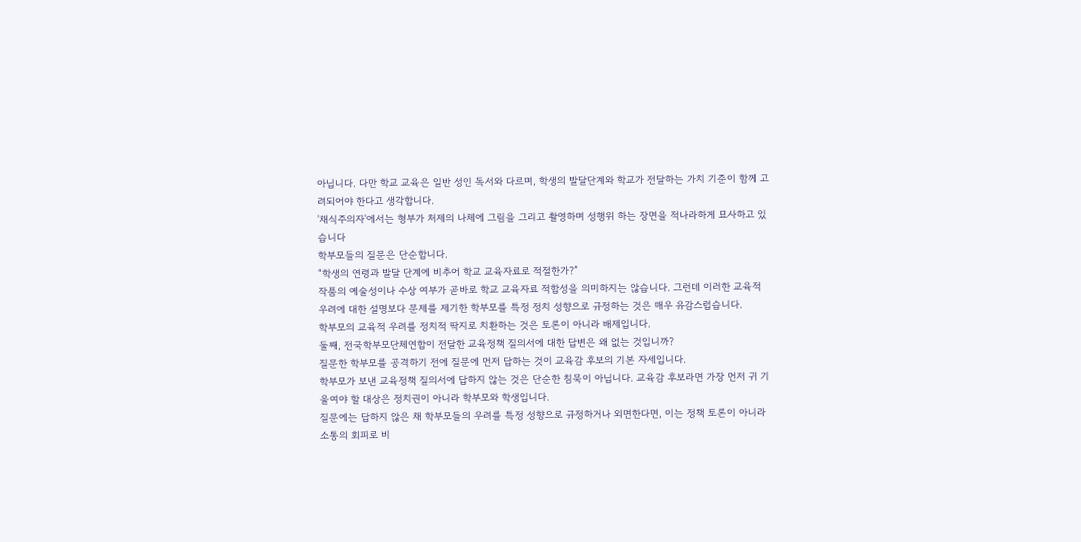아닙니다. 다만 학교 교육은 일반 성인 독서와 다르며, 학생의 발달단계와 학교가 전달하는 가치 기준이 함께 고려되어야 한다고 생각합니다.
'채식주의자'에서는 형부가 처제의 나체에 그림을 그리고 촬영하며 성행위 하는 장면을 적나라하게 묘사하고 있습니다
학부모들의 질문은 단순합니다.
“학생의 연령과 발달 단계에 비추어 학교 교육자료로 적절한가?”
작품의 예술성이나 수상 여부가 곧바로 학교 교육자료 적합성을 의미하지는 않습니다. 그런데 이러한 교육적 우려에 대한 설명보다 문제를 제기한 학부모를 특정 정치 성향으로 규정하는 것은 매우 유감스럽습니다.
학부모의 교육적 우려를 정치적 딱지로 치환하는 것은 토론이 아니라 배제입니다.
둘째, 전국학부모단체연합이 전달한 교육정책 질의서에 대한 답변은 왜 없는 것입니까?
질문한 학부모를 공격하기 전에 질문에 먼저 답하는 것이 교육감 후보의 기본 자세입니다.
학부모가 보낸 교육정책 질의서에 답하지 않는 것은 단순한 침묵이 아닙니다. 교육감 후보라면 가장 먼저 귀 기울여야 할 대상은 정치권이 아니라 학부모와 학생입니다.
질문에는 답하지 않은 채 학부모들의 우려를 특정 성향으로 규정하거나 외면한다면, 이는 정책 토론이 아니라 소통의 회피로 비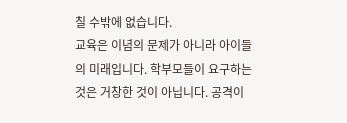칠 수밖에 없습니다.
교육은 이념의 문제가 아니라 아이들의 미래입니다. 학부모들이 요구하는 것은 거창한 것이 아닙니다. 공격이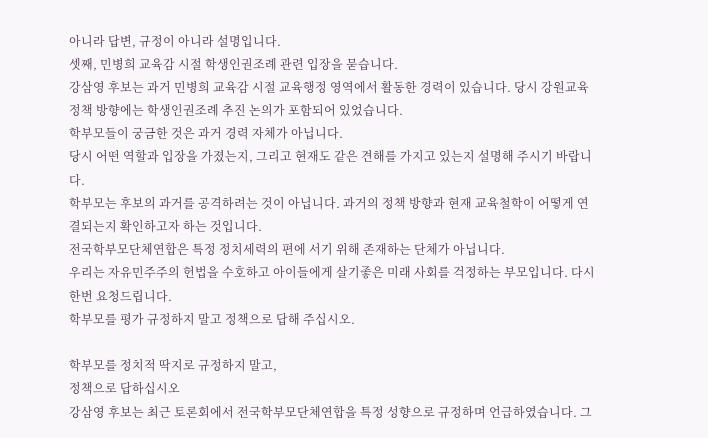아니라 답변, 규정이 아니라 설명입니다.
셋째, 민병희 교육감 시절 학생인권조례 관련 입장을 묻습니다.
강삼영 후보는 과거 민병희 교육감 시절 교육행정 영역에서 활동한 경력이 있습니다. 당시 강원교육 정책 방향에는 학생인권조례 추진 논의가 포함되어 있었습니다.
학부모들이 궁금한 것은 과거 경력 자체가 아닙니다.
당시 어떤 역할과 입장을 가졌는지, 그리고 현재도 같은 견해를 가지고 있는지 설명해 주시기 바랍니다.
학부모는 후보의 과거를 공격하려는 것이 아닙니다. 과거의 정책 방향과 현재 교육철학이 어떻게 연결되는지 확인하고자 하는 것입니다.
전국학부모단체연합은 특정 정치세력의 편에 서기 위해 존재하는 단체가 아닙니다.
우리는 자유민주주의 헌법을 수호하고 아이들에게 살기좋은 미래 사회를 걱정하는 부모입니다. 다시 한번 요청드립니다.
학부모를 평가 규정하지 말고 정책으로 답해 주십시오.

학부모를 정치적 딱지로 규정하지 말고,
정책으로 답하십시오
강삼영 후보는 최근 토론회에서 전국학부모단체연합을 특정 성향으로 규정하며 언급하였습니다. 그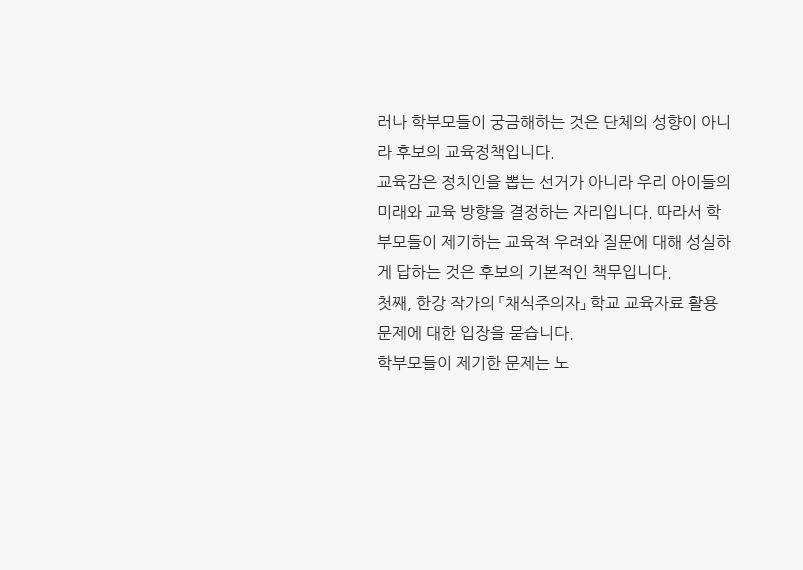러나 학부모들이 궁금해하는 것은 단체의 성향이 아니라 후보의 교육정책입니다.
교육감은 정치인을 뽑는 선거가 아니라 우리 아이들의 미래와 교육 방향을 결정하는 자리입니다. 따라서 학부모들이 제기하는 교육적 우려와 질문에 대해 성실하게 답하는 것은 후보의 기본적인 책무입니다.
첫째, 한강 작가의 「채식주의자」 학교 교육자료 활용 문제에 대한 입장을 묻습니다.
학부모들이 제기한 문제는 노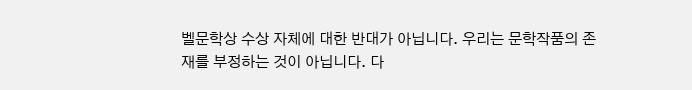벨문학상 수상 자체에 대한 반대가 아닙니다. 우리는 문학작품의 존재를 부정하는 것이 아닙니다. 다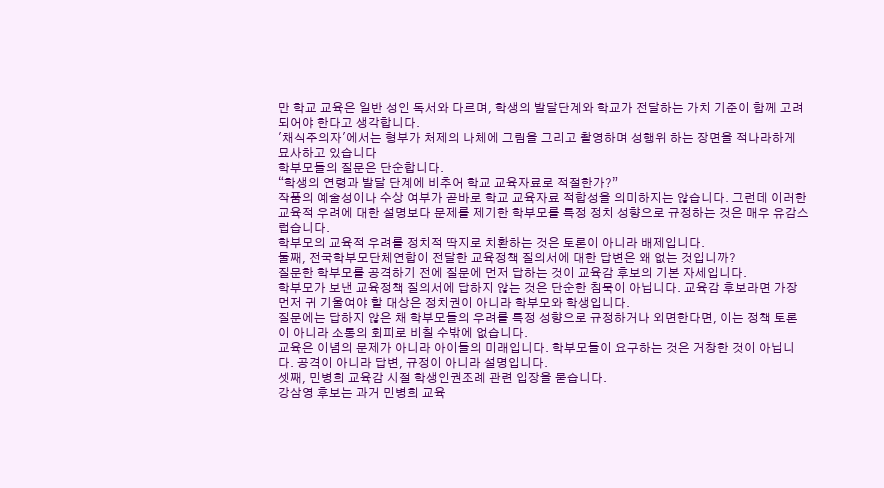만 학교 교육은 일반 성인 독서와 다르며, 학생의 발달단계와 학교가 전달하는 가치 기준이 함께 고려되어야 한다고 생각합니다.
'채식주의자'에서는 형부가 처제의 나체에 그림을 그리고 촬영하며 성행위 하는 장면을 적나라하게 묘사하고 있습니다
학부모들의 질문은 단순합니다.
“학생의 연령과 발달 단계에 비추어 학교 교육자료로 적절한가?”
작품의 예술성이나 수상 여부가 곧바로 학교 교육자료 적합성을 의미하지는 않습니다. 그런데 이러한 교육적 우려에 대한 설명보다 문제를 제기한 학부모를 특정 정치 성향으로 규정하는 것은 매우 유감스럽습니다.
학부모의 교육적 우려를 정치적 딱지로 치환하는 것은 토론이 아니라 배제입니다.
둘째, 전국학부모단체연합이 전달한 교육정책 질의서에 대한 답변은 왜 없는 것입니까?
질문한 학부모를 공격하기 전에 질문에 먼저 답하는 것이 교육감 후보의 기본 자세입니다.
학부모가 보낸 교육정책 질의서에 답하지 않는 것은 단순한 침묵이 아닙니다. 교육감 후보라면 가장 먼저 귀 기울여야 할 대상은 정치권이 아니라 학부모와 학생입니다.
질문에는 답하지 않은 채 학부모들의 우려를 특정 성향으로 규정하거나 외면한다면, 이는 정책 토론이 아니라 소통의 회피로 비칠 수밖에 없습니다.
교육은 이념의 문제가 아니라 아이들의 미래입니다. 학부모들이 요구하는 것은 거창한 것이 아닙니다. 공격이 아니라 답변, 규정이 아니라 설명입니다.
셋째, 민병희 교육감 시절 학생인권조례 관련 입장을 묻습니다.
강삼영 후보는 과거 민병희 교육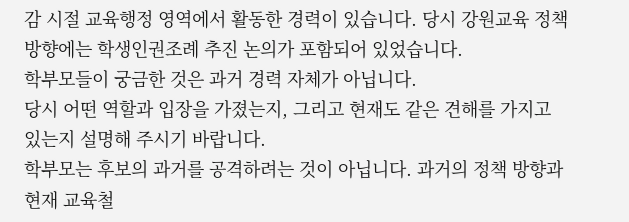감 시절 교육행정 영역에서 활동한 경력이 있습니다. 당시 강원교육 정책 방향에는 학생인권조례 추진 논의가 포함되어 있었습니다.
학부모들이 궁금한 것은 과거 경력 자체가 아닙니다.
당시 어떤 역할과 입장을 가졌는지, 그리고 현재도 같은 견해를 가지고 있는지 설명해 주시기 바랍니다.
학부모는 후보의 과거를 공격하려는 것이 아닙니다. 과거의 정책 방향과 현재 교육철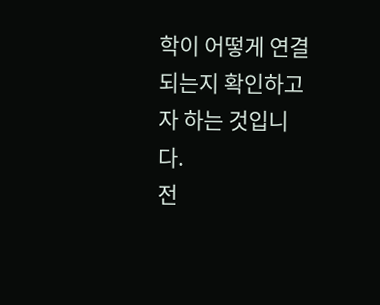학이 어떻게 연결되는지 확인하고자 하는 것입니다.
전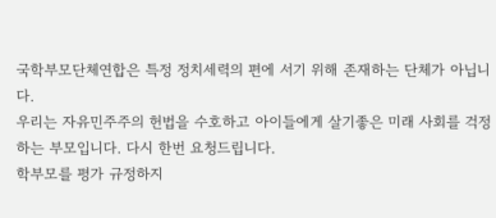국학부모단체연합은 특정 정치세력의 편에 서기 위해 존재하는 단체가 아닙니다.
우리는 자유민주주의 헌법을 수호하고 아이들에게 살기좋은 미래 사회를 걱정하는 부모입니다. 다시 한번 요청드립니다.
학부모를 평가 규정하지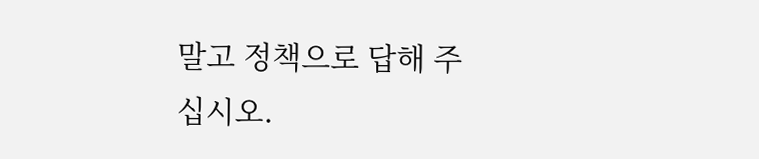말고 정책으로 답해 주십시오.